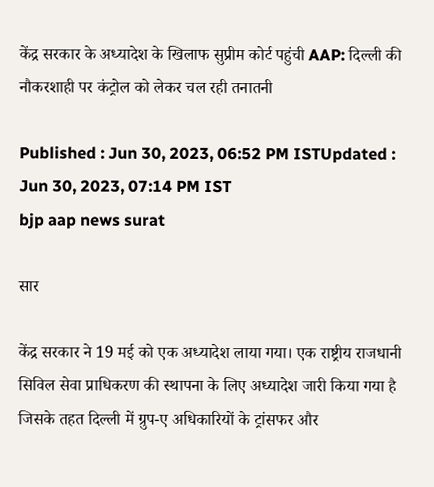केंद्र सरकार के अध्यादेश के खिलाफ सुप्रीम कोर्ट पहुंची AAP: दिल्ली की नौकरशाही पर कंट्रोल को लेकर चल रही तनातनी

Published : Jun 30, 2023, 06:52 PM ISTUpdated : Jun 30, 2023, 07:14 PM IST
bjp aap news surat

सार

केंद्र सरकार ने 19 मई को एक अध्यादेश लाया गया। एक राष्ट्रीय राजधानी सिविल सेवा प्राधिकरण की स्थापना के लिए अध्यादेश जारी किया गया है जिसके तहत दिल्ली में ग्रुप-ए अधिकारियों के ट्रांसफर और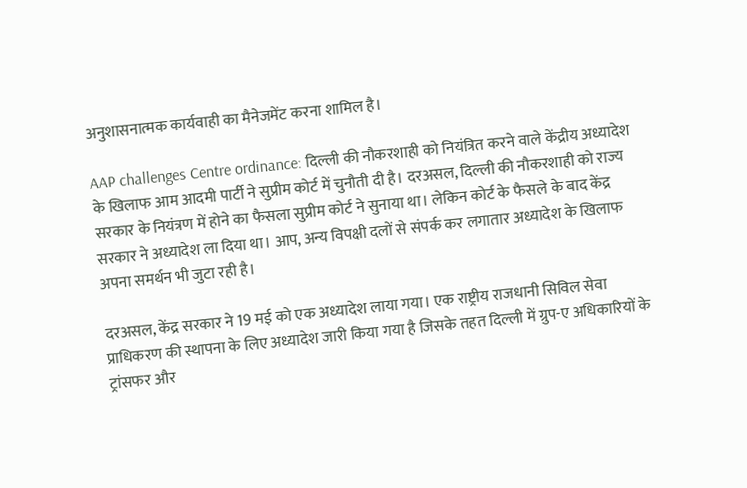अनुशासनात्मक कार्यवाही का मैनेजमेंट करना शामिल है।

AAP challenges Centre ordinance: दिल्ली की नौकरशाही को नियंत्रित करने वाले केंद्रीय अध्यादेश के खिलाफ आम आदमी पार्टी ने सुप्रीम कोर्ट में चुनौती दी है। दरअसल, दिल्ली की नौकरशाही को राज्य सरकार के नियंत्रण में होने का फैसला सुप्रीम कोर्ट ने सुनाया था। लेकिन कोर्ट के फैसले के बाद केंद्र सरकार ने अध्यादेश ला दिया था। आप, अन्य विपक्षी दलों से संपर्क कर लगातार अध्यादेश के खिलाफ अपना समर्थन भी जुटा रही है।

दरअसल, केंद्र सरकार ने 19 मई को एक अध्यादेश लाया गया। एक राष्ट्रीय राजधानी सिविल सेवा प्राधिकरण की स्थापना के लिए अध्यादेश जारी किया गया है जिसके तहत दिल्ली में ग्रुप-ए अधिकारियों के ट्रांसफर और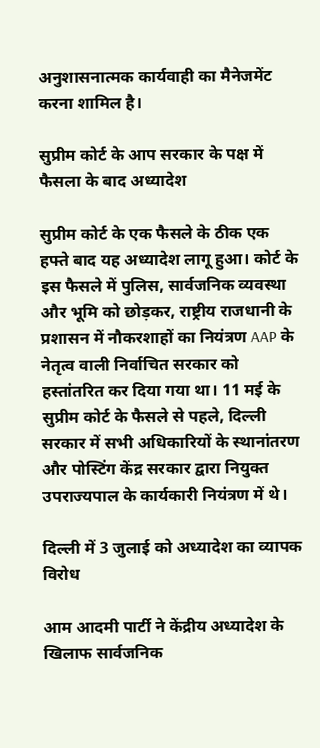अनुशासनात्मक कार्यवाही का मैनेजमेंट करना शामिल है।

सुप्रीम कोर्ट के आप सरकार के पक्ष में फैसला के बाद अध्यादेश

सुप्रीम कोर्ट के एक फैसले के ठीक एक हफ्ते बाद यह अध्यादेश लागू हुआ। कोर्ट के इस फैसले में पुलिस, सार्वजनिक व्यवस्था और भूमि को छोड़कर, राष्ट्रीय राजधानी के प्रशासन में नौकरशाहों का नियंत्रण AAP के नेतृत्व वाली निर्वाचित सरकार को हस्तांतरित कर दिया गया था। 11 मई के सुप्रीम कोर्ट के फैसले से पहले, दिल्ली सरकार में सभी अधिकारियों के स्थानांतरण और पोस्टिंग केंद्र सरकार द्वारा नियुक्त उपराज्यपाल के कार्यकारी नियंत्रण में थे।

दिल्ली में 3 जुलाई को अध्यादेश का व्यापक विरोध

आम आदमी पार्टी ने केंद्रीय अध्यादेश के खिलाफ सार्वजनिक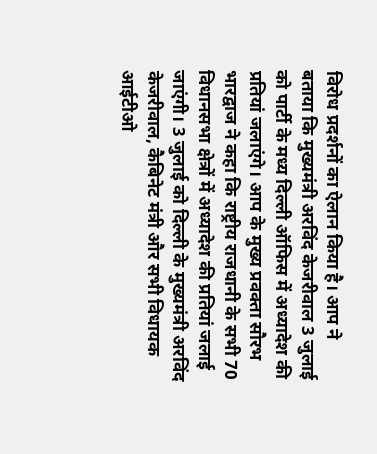विरोध प्रदर्शनों का ऐलान किया है। आप ने बताया कि मुख्यमंत्री अरविंद केजरीवाल 3 जुलाई को पार्टी के मध्य दिल्ली ऑफिस में अध्यादेश की प्रतियां जलाएंगे। आप के मुख्य प्रवक्ता सौरभ भारद्वाज ने कहा कि राष्ट्रीय राजधानी के सभी 70 विधानसभा क्षेत्रों में अध्यादेश की प्रतियां जलाई जाएंगी। 3 जुलाई को दिल्ली के मुख्यमंत्री अरविंद केजरीवाल, कैबिनेट मंत्री और सभी विधायक आईटीओ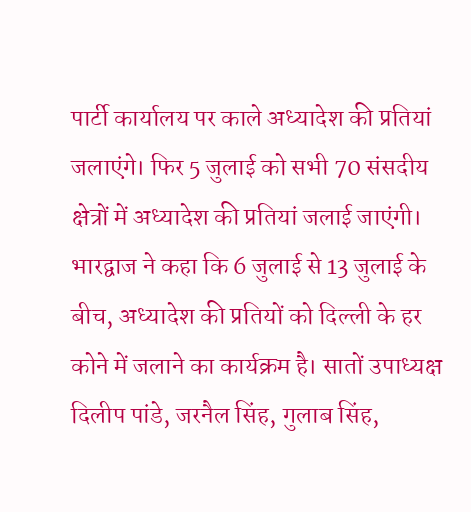पार्टी कार्यालय पर काले अध्यादेश की प्रतियां जलाएंगे। फिर 5 जुलाई को सभी 70 संसदीय क्षेत्रों में अध्यादेश की प्रतियां जलाई जाएंगी। भारद्वाज ने कहा कि 6 जुलाई से 13 जुलाई के बीच, अध्यादेश की प्रतियों को दिल्ली के हर कोने में जलाने का कार्यक्रम है। सातों उपाध्यक्ष दिलीप पांडे, जरनैल सिंह, गुलाब सिंह,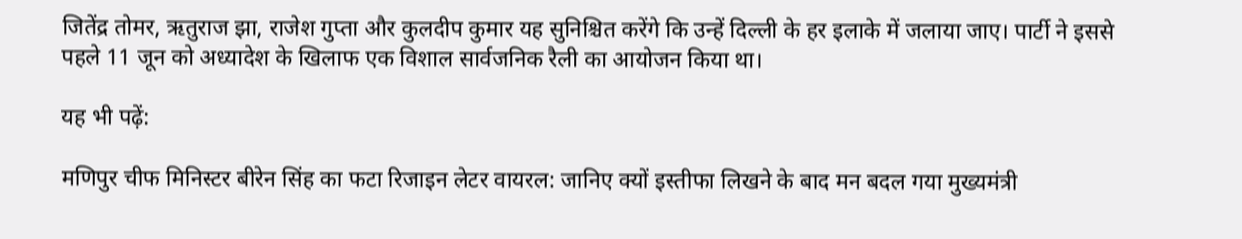जितेंद्र तोमर, ऋतुराज झा, राजेश गुप्ता और कुलदीप कुमार यह सुनिश्चित करेंगे कि उन्हें दिल्ली के हर इलाके में जलाया जाए। पार्टी ने इससे पहले 11 जून को अध्यादेश के खिलाफ एक विशाल सार्वजनिक रैली का आयोजन किया था।

यह भी पढ़ें:

मणिपुर चीफ मिनिस्टर बीरेन सिंह का फटा रिजाइन लेटर वायरल: जानिए क्यों इस्तीफा लिखने के बाद मन बदल गया मुख्यमंत्री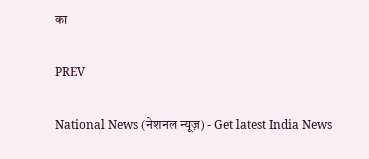का

PREV

National News (नेशनल न्यूज़) - Get latest India News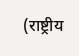(राष्ट्रीय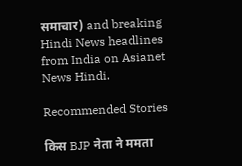समाचार) and breaking Hindi News headlines from India on Asianet News Hindi.

Recommended Stories

किस BJP नेता ने ममता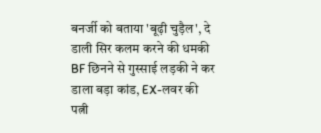बनर्जी को बताया 'बूढ़ी चुड़ैल', दे डाली सिर कलम करने की धमकी
BF छिनने से गुस्साई लड़की ने कर डाला बड़ा कांड, EX-लवर की पत्नी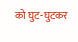को घुट-घुटकर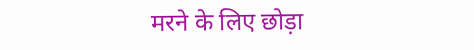मरने के लिए छोड़ा